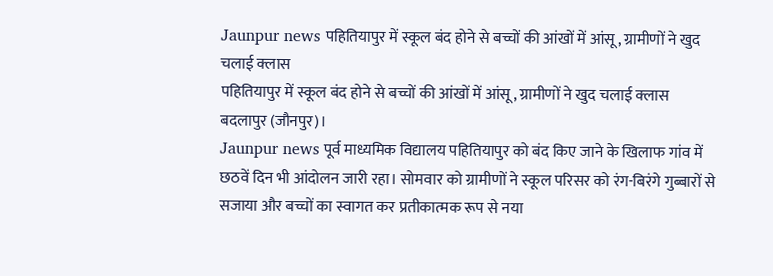Jaunpur news पहितियापुर में स्कूल बंद होने से बच्चों की आंखों में आंसू, ग्रामीणों ने खुद चलाई क्लास
पहितियापुर में स्कूल बंद होने से बच्चों की आंखों में आंसू, ग्रामीणों ने खुद चलाई क्लास
बदलापुर (जौनपुर)।
Jaunpur news पूर्व माध्यमिक विद्यालय पहितियापुर को बंद किए जाने के खिलाफ गांव में छठवें दिन भी आंदोलन जारी रहा। सोमवार को ग्रामीणों ने स्कूल परिसर को रंग-बिरंगे गुब्बारों से सजाया और बच्चों का स्वागत कर प्रतीकात्मक रूप से नया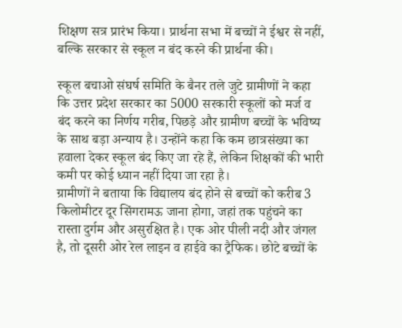शिक्षण सत्र प्रारंभ किया। प्रार्थना सभा में बच्चों ने ईश्वर से नहीं, बल्कि सरकार से स्कूल न बंद करने की प्रार्थना की।

स्कूल बचाओ संघर्ष समिति के बैनर तले जुटे ग्रामीणों ने कहा कि उत्तर प्रदेश सरकार का 5000 सरकारी स्कूलों को मर्ज व बंद करने का निर्णय गरीब, पिछड़े और ग्रामीण बच्चों के भविष्य के साथ बड़ा अन्याय है। उन्होंने कहा कि कम छात्रसंख्या का हवाला देकर स्कूल बंद किए जा रहे हैं, लेकिन शिक्षकों की भारी कमी पर कोई ध्यान नहीं दिया जा रहा है।
ग्रामीणों ने बताया कि विद्यालय बंद होने से बच्चों को करीब 3 किलोमीटर दूर सिंगरामऊ जाना होगा, जहां तक पहुंचने का रास्ता दुर्गम और असुरक्षित है। एक ओर पीली नदी और जंगल है, तो दूसरी ओर रेल लाइन व हाईवे का ट्रैफिक। छोटे बच्चों के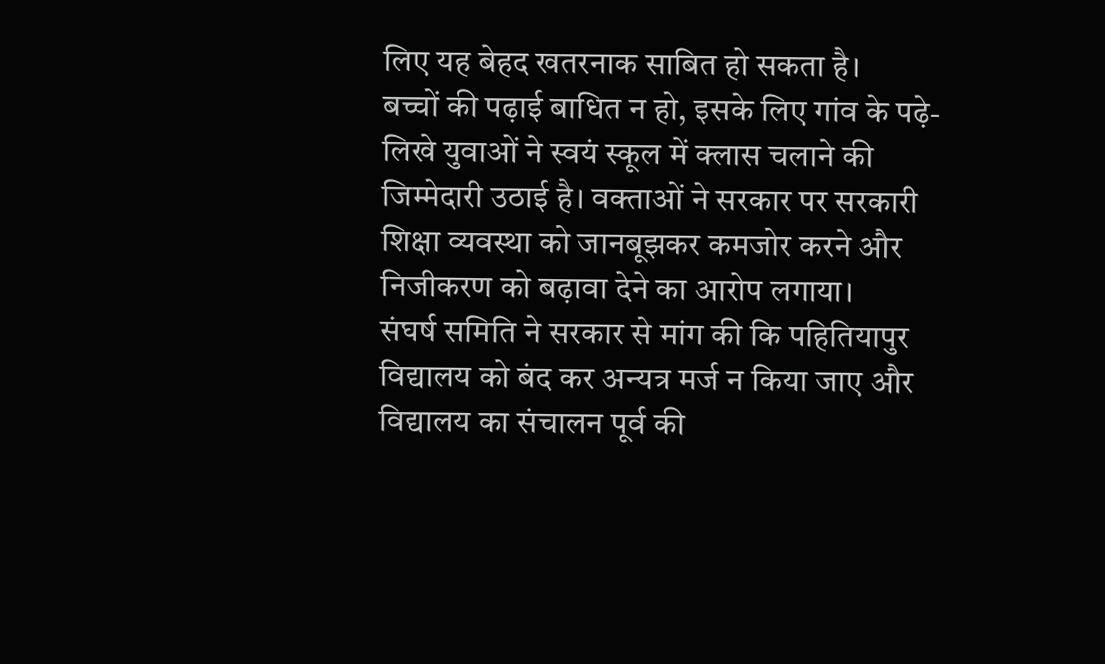लिए यह बेहद खतरनाक साबित हो सकता है।
बच्चों की पढ़ाई बाधित न हो, इसके लिए गांव के पढ़े-लिखे युवाओं ने स्वयं स्कूल में क्लास चलाने की जिम्मेदारी उठाई है। वक्ताओं ने सरकार पर सरकारी शिक्षा व्यवस्था को जानबूझकर कमजोर करने और निजीकरण को बढ़ावा देने का आरोप लगाया।
संघर्ष समिति ने सरकार से मांग की कि पहितियापुर विद्यालय को बंद कर अन्यत्र मर्ज न किया जाए और विद्यालय का संचालन पूर्व की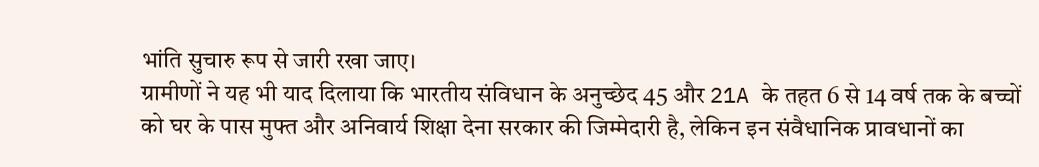भांति सुचारु रूप से जारी रखा जाए।
ग्रामीणों ने यह भी याद दिलाया कि भारतीय संविधान के अनुच्छेद 45 और 21A के तहत 6 से 14 वर्ष तक के बच्चों को घर के पास मुफ्त और अनिवार्य शिक्षा देना सरकार की जिम्मेदारी है, लेकिन इन संवैधानिक प्रावधानों का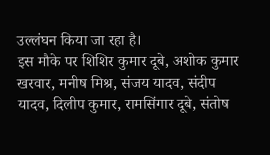उल्लंघन किया जा रहा है।
इस मौके पर शिशिर कुमार दूबे, अशोक कुमार खरवार, मनीष मिश्र, संजय यादव, संदीप यादव, दिलीप कुमार, रामसिंगार दूबे, संतोष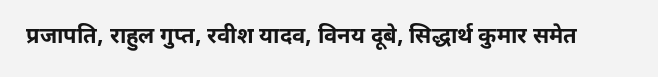प्रजापति, राहुल गुप्त, रवीश यादव, विनय दूबे, सिद्धार्थ कुमार समेत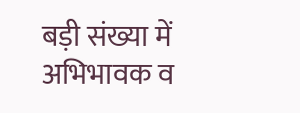बड़ी संख्या में अभिभावक व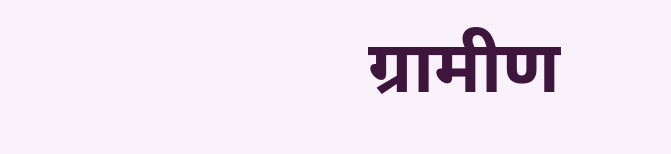ग्रामीण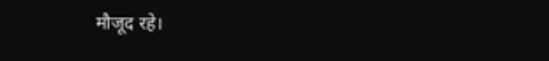मौजूद रहे।